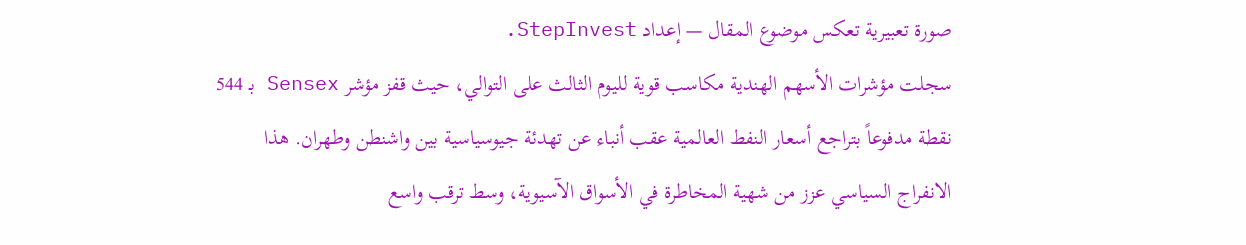صورة تعبيرية تعكس موضوع المقال — إعداد StepInvest.
سجلت مؤشرات الأسهم الهندية مكاسب قوية لليوم الثالث على التوالي، حيث قفز مؤشر Sensex بـ 544 نقطة مدفوعاً بتراجع أسعار النفط العالمية عقب أنباء عن تهدئة جيوسياسية بين واشنطن وطهران. هذا الانفراج السياسي عزز من شهية المخاطرة في الأسواق الآسيوية، وسط ترقب واسع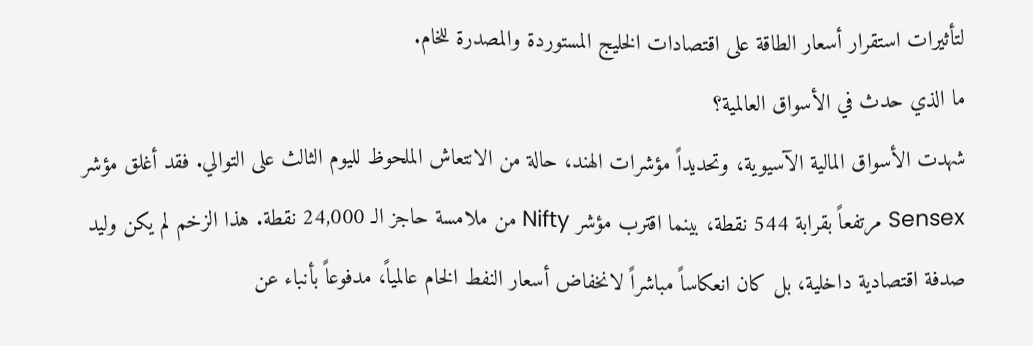لتأثيرات استقرار أسعار الطاقة على اقتصادات الخليج المستوردة والمصدرة للخام.
ما الذي حدث في الأسواق العالمية؟
شهدت الأسواق المالية الآسيوية، وتحديداً مؤشرات الهند، حالة من الانتعاش الملحوظ لليوم الثالث على التوالي. فقد أغلق مؤشر Sensex مرتفعاً بقرابة 544 نقطة، بينما اقترب مؤشر Nifty من ملامسة حاجز الـ 24,000 نقطة. هذا الزخم لم يكن وليد صدفة اقتصادية داخلية، بل كان انعكاساً مباشراً لانخفاض أسعار النفط الخام عالمياً، مدفوعاً بأنباء عن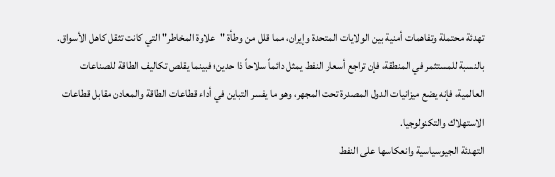تهدئة محتملة وتفاهمات أمنية بين الولايات المتحدة وإيران، مما قلل من وطأة "علاوة المخاطر" التي كانت تثقل كاهل الأسواق.
بالنسبة للمستثمر في المنطقة، فإن تراجع أسعار النفط يمثل دائماً سلاحاً ذا حدين؛ فبينما يقلص تكاليف الطاقة للصناعات العالمية، فإنه يضع ميزانيات الدول المصدرة تحت المجهر، وهو ما يفسر التباين في أداء قطاعات الطاقة والمعادن مقابل قطاعات الاستهلاك والتكنولوجيا.
التهدئة الجيوسياسية وانعكاسها على النفط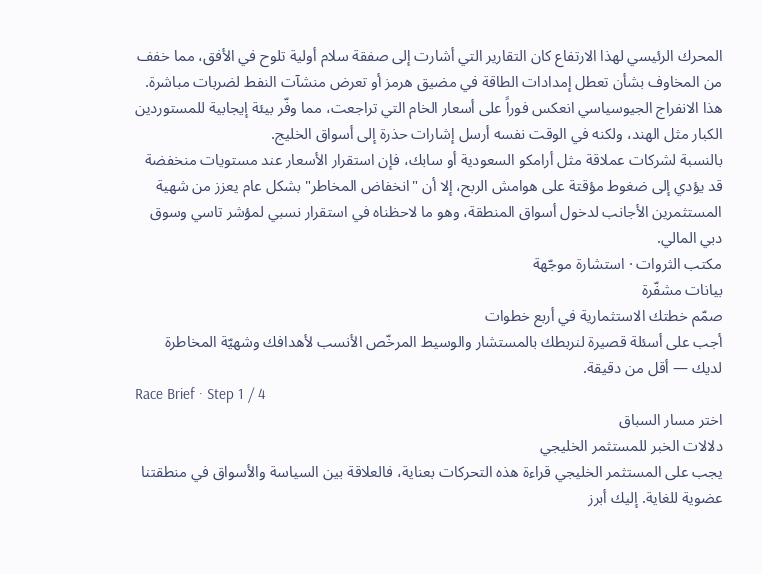المحرك الرئيسي لهذا الارتفاع كان التقارير التي أشارت إلى صفقة سلام أولية تلوح في الأفق، مما خفف من المخاوف بشأن تعطل إمدادات الطاقة في مضيق هرمز أو تعرض منشآت النفط لضربات مباشرة. هذا الانفراج الجيوسياسي انعكس فوراً على أسعار الخام التي تراجعت، مما وفّر بيئة إيجابية للمستوردين الكبار مثل الهند، ولكنه في الوقت نفسه أرسل إشارات حذرة إلى أسواق الخليج.
بالنسبة لشركات عملاقة مثل أرامكو السعودية أو سابك، فإن استقرار الأسعار عند مستويات منخفضة قد يؤدي إلى ضغوط مؤقتة على هوامش الربح، إلا أن "انخفاض المخاطر" بشكل عام يعزز من شهية المستثمرين الأجانب لدخول أسواق المنطقة، وهو ما لاحظناه في استقرار نسبي لمؤشر تاسي وسوق دبي المالي.
مكتب الثروات · استشارة موجّهة
بيانات مشفّرة
صمّم خطتك الاستثمارية في أربع خطوات
أجب على أسئلة قصيرة لنربطك بالمستشار والوسيط المرخّص الأنسب لأهدافك وشهيّة المخاطرة لديك — أقل من دقيقة.
Race Brief · Step 1 / 4
اختر مسار السباق
دلالات الخبر للمستثمر الخليجي
يجب على المستثمر الخليجي قراءة هذه التحركات بعناية، فالعلاقة بين السياسة والأسواق في منطقتنا عضوية للغاية. إليك أبرز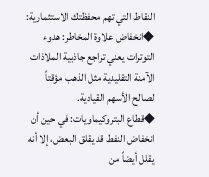النقاط التي تهم محفظتك الاستثمارية:
◆انخفاض علاوة المخاطر: هدوء التوترات يعني تراجع جاذبية الملاذات الآمنة التقليدية مثل الذهب مؤقتاً لصالح الأسهم القيادية.
◆قطاع البتروكيماويات: في حين أن انخفاض النفط قد يقلق البعض، إلا أنه يقلل أيضاً من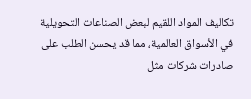تكاليف المواد اللقيم لبعض الصناعات التحويلية في الأسواق العالمية، مما قد يحسن الطلب على صادرات شركات مثل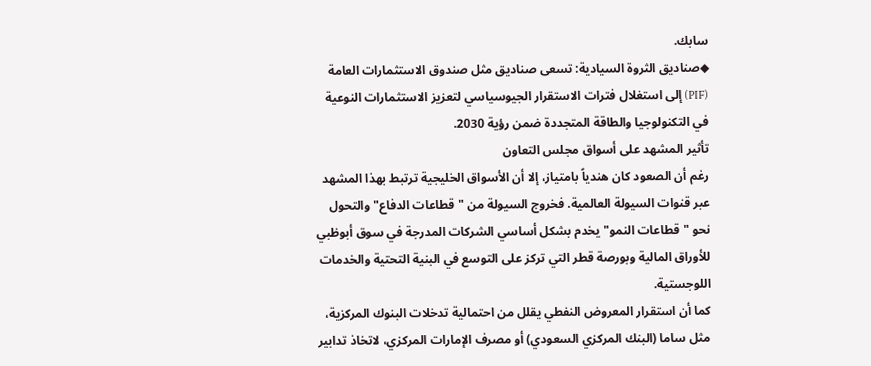سابك.
◆صناديق الثروة السيادية: تسعى صناديق مثل صندوق الاستثمارات العامة (PIF) إلى استغلال فترات الاستقرار الجيوسياسي لتعزيز الاستثمارات النوعية في التكنولوجيا والطاقة المتجددة ضمن رؤية 2030.
تأثير المشهد على أسواق مجلس التعاون
رغم أن الصعود كان هندياً بامتياز، إلا أن الأسواق الخليجية ترتبط بهذا المشهد عبر قنوات السيولة العالمية. فخروج السيولة من "قطاعات الدفاع" والتحول نحو "قطاعات النمو" يخدم بشكل أساسي الشركات المدرجة في سوق أبوظبي للأوراق المالية وبورصة قطر التي تركز على التوسع في البنية التحتية والخدمات اللوجستية.
كما أن استقرار المعروض النفطي يقلل من احتمالية تدخلات البنوك المركزية، مثل ساما (البنك المركزي السعودي) أو مصرف الإمارات المركزي، لاتخاذ تدابير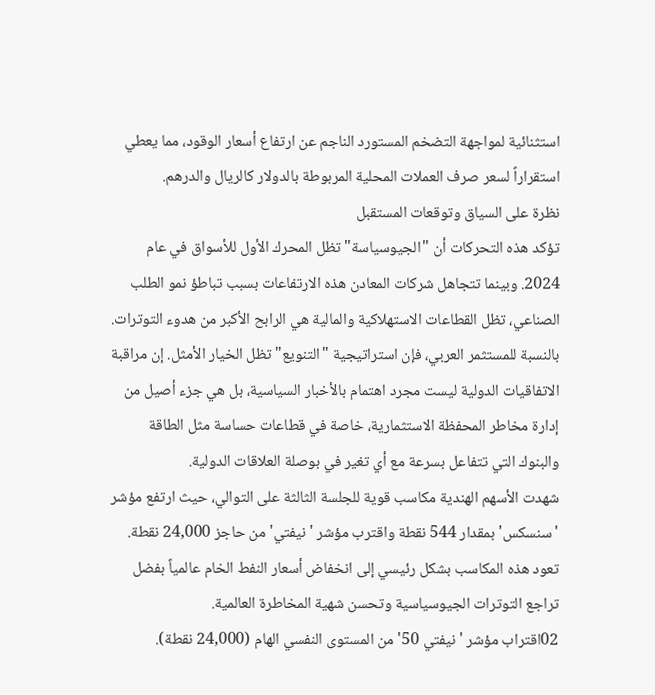استثنائية لمواجهة التضخم المستورد الناجم عن ارتفاع أسعار الوقود، مما يعطي استقراراً لسعر صرف العملات المحلية المربوطة بالدولار كالريال والدرهم.
نظرة على السياق وتوقعات المستقبل
تؤكد هذه التحركات أن "الجيوسياسة" تظل المحرك الأول للأسواق في عام 2024. وبينما تتجاهل شركات المعادن هذه الارتفاعات بسبب تباطؤ نمو الطلب الصناعي، تظل القطاعات الاستهلاكية والمالية هي الرابح الأكبر من هدوء التوترات.
بالنسبة للمستثمر العربي، فإن استراتيجية "التنويع" تظل الخيار الأمثل. إن مراقبة الاتفاقيات الدولية ليست مجرد اهتمام بالأخبار السياسية، بل هي جزء أصيل من إدارة مخاطر المحفظة الاستثمارية، خاصة في قطاعات حساسة مثل الطاقة والبنوك التي تتفاعل بسرعة مع أي تغير في بوصلة العلاقات الدولية.
شهدت الأسهم الهندية مكاسب قوية للجلسة الثالثة على التوالي، حيث ارتفع مؤشر 'سنسكس' بمقدار 544 نقطة واقترب مؤشر 'نيفتي' من حاجز 24,000 نقطة. تعود هذه المكاسب بشكل رئيسي إلى انخفاض أسعار النفط الخام عالمياً بفضل تراجع التوترات الجيوسياسية وتحسن شهية المخاطرة العالمية.
02اقتراب مؤشر 'نيفتي 50' من المستوى النفسي الهام (24,000 نقطة).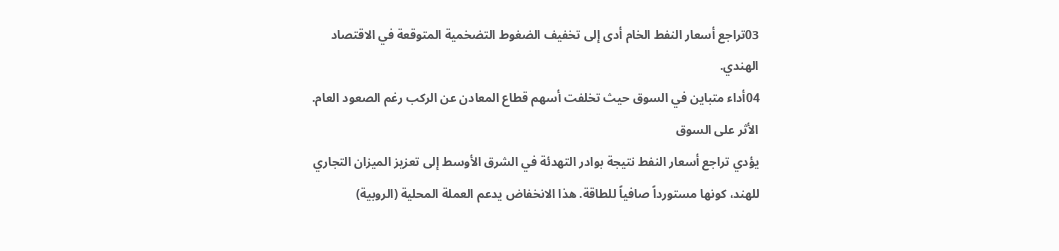03تراجع أسعار النفط الخام أدى إلى تخفيف الضغوط التضخمية المتوقعة في الاقتصاد الهندي.
04أداء متباين في السوق حيث تخلفت أسهم قطاع المعادن عن الركب رغم الصعود العام.
الأثر على السوق
يؤدي تراجع أسعار النفط نتيجة بوادر التهدئة في الشرق الأوسط إلى تعزيز الميزان التجاري للهند، كونها مستورداً صافياً للطاقة. هذا الانخفاض يدعم العملة المحلية (الروبية)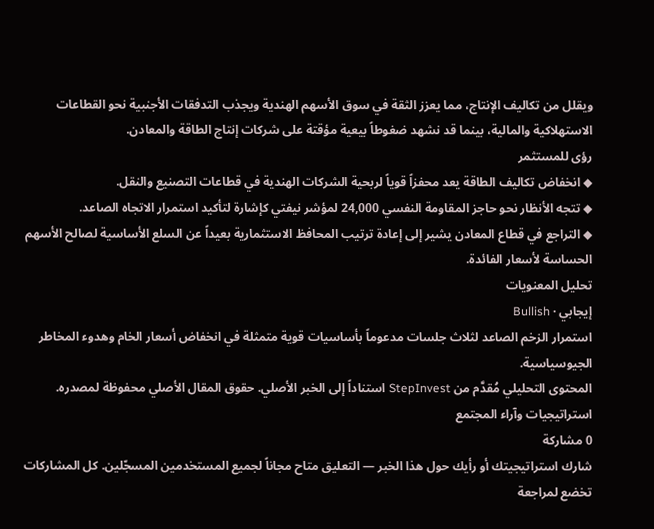ويقلل من تكاليف الإنتاج، مما يعزز الثقة في سوق الأسهم الهندية ويجذب التدفقات الأجنبية نحو القطاعات الاستهلاكية والمالية، بينما قد نشهد ضغوطاً بيعية مؤقتة على شركات إنتاج الطاقة والمعادن.
رؤى للمستثمر
◆ انخفاض تكاليف الطاقة يعد محفزاً قوياً لربحية الشركات الهندية في قطاعات التصنيع والنقل.
◆ تتجه الأنظار نحو حاجز المقاومة النفسي 24,000 لمؤشر نيفتي كإشارة لتأكيد استمرار الاتجاه الصاعد.
◆ التراجع في قطاع المعادن يشير إلى إعادة ترتيب المحافظ الاستثمارية بعيداً عن السلع الأساسية لصالح الأسهم الحساسة لأسعار الفائدة.
تحليل المعنويات
إيجابي · Bullish
استمرار الزخم الصاعد لثلاث جلسات مدعوماً بأساسيات قوية متمثلة في انخفاض أسعار الخام وهدوء المخاطر الجيوسياسية.
المحتوى التحليلي مُقدَّم من StepInvest استناداً إلى الخبر الأصلي. حقوق المقال الأصلي محفوظة لمصدره.
استراتيجيات وآراء المجتمع
0 مشاركة
شارك استراتيجيتك أو رأيك حول هذا الخبر — التعليق متاح مجاناً لجميع المستخدمين المسجّلين. كل المشاركات تخضع لمراجعة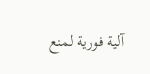آلية فورية لمنع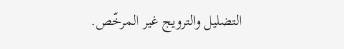التضليل والترويج غير المرخّص.